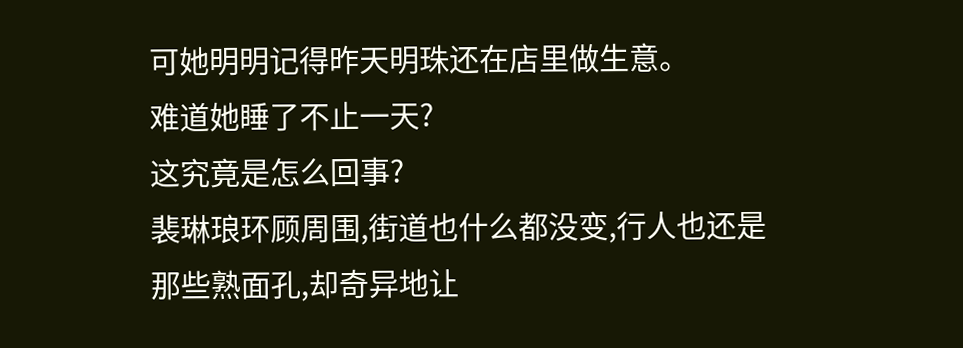可她明明记得昨天明珠还在店里做生意。
难道她睡了不止一天?
这究竟是怎么回事?
裴琳琅环顾周围,街道也什么都没变,行人也还是那些熟面孔,却奇异地让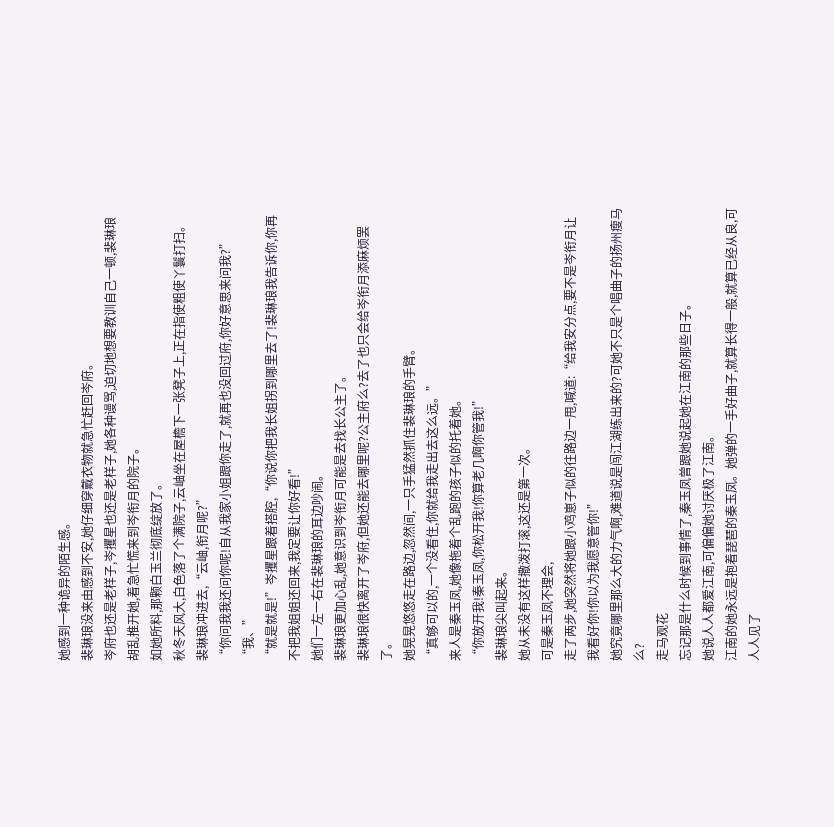她感到一种诡异的陌生感。
裴琳琅没来由感到不安,她仔细穿戴衣物就急忙赶回岑府。
岑府也还是老样子,岑攫星也还是老样子,她各种谩骂,迫切地想要教训自己一顿,裴琳琅胡乱推开她,着急忙慌来到岑衔月的院子。
如她所料,那颗白玉兰彻底绽放了。
秋冬天风大,白色落了个满院子,云岫坐在屋檐下一张凳子上,正在指使粗使丫鬟打扫。
裴琳琅冲进去,“云岫,衔月呢?”
“你问我我还问你呢!自从我家小姐跟你走了,就再也没回过府,你好意思来问我?”
“我、”
“就是就是!”岑攫星跟着搭腔,“你说你把我长姐拐到哪里去了!裴琳琅我告诉你,你再不把我姐姐还回来,我定要让你好看!”
她们一左一右在裴琳琅的耳边吵闹。
裴琳琅更加心乱,她意识到岑衔月可能是去找长公主了。
裴琳琅很快离开了岑府,但她还能去哪里呢?公主府么?去了也只会给岑衔月添麻烦罢了。
她晃晃悠悠走在路边,忽然间,一只手猛然抓住裴琳琅的手臂。
“真够可以的,一个没看住,你就给我走出去这么远。”
来人是秦玉凤,她像拖着个乱跑的孩子似的托着她。
“你放开我!秦玉凤,你松开我!你算老几啊你管我!”
裴琳琅尖叫起来。
她从未没有这样撒泼打滚,这还是第一次。
可是秦玉凤不理会,
走了两步,她突然将她跟小鸡崽子似的往路边一甩,喊道:“给我安分点,要不是岑衔月让我看好你!你以为我愿意管你!”
她究竟哪里那么大的力气啊,难道说是闯江湖练出来的?可她不只是个唱曲子的扬州瘦马么?
走马观花
忘记那是什么时候到事情了,秦玉凤曾跟她说起她在江南的那些日子。
她说人人都爱江南,可偏偏她讨厌极了江南。
江南的她永远是抱着琵琶的秦玉凤。她弹的一手好曲子,就算长得一般,就算已经从良,可人人见了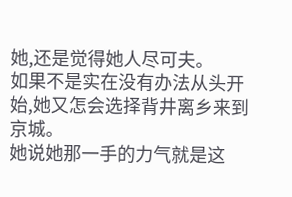她,还是觉得她人尽可夫。
如果不是实在没有办法从头开始,她又怎会选择背井离乡来到京城。
她说她那一手的力气就是这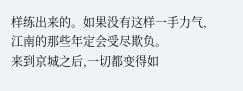样练出来的。如果没有这样一手力气,江南的那些年定会受尽欺负。
来到京城之后,一切都变得如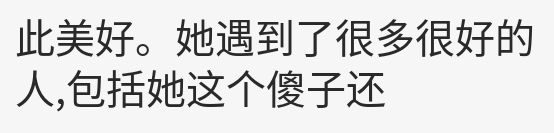此美好。她遇到了很多很好的人,包括她这个傻子还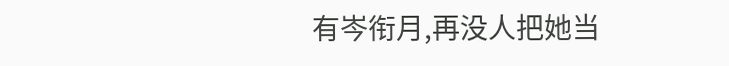有岑衔月,再没人把她当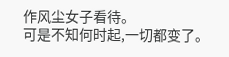作风尘女子看待。
可是不知何时起,一切都变了。